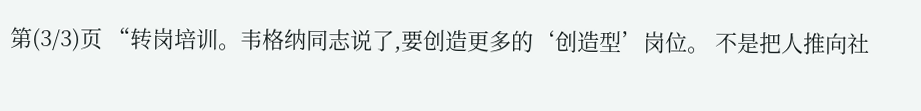第(3/3)页 “转岗培训。韦格纳同志说了,要创造更多的‘创造型’岗位。 不是把人推向社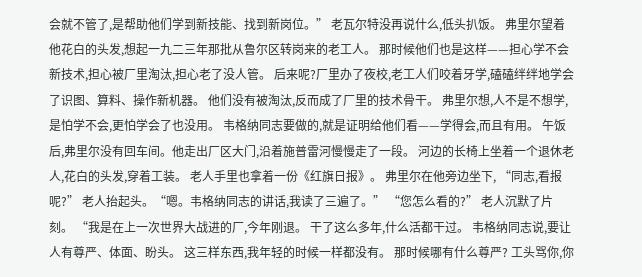会就不管了,是帮助他们学到新技能、找到新岗位。” 老瓦尔特没再说什么,低头扒饭。 弗里尔望着他花白的头发,想起一九二三年那批从鲁尔区转岗来的老工人。 那时候他们也是这样——担心学不会新技术,担心被厂里淘汰,担心老了没人管。 后来呢?厂里办了夜校,老工人们咬着牙学,磕磕绊绊地学会了识图、算料、操作新机器。 他们没有被淘汰,反而成了厂里的技术骨干。 弗里尔想,人不是不想学,是怕学不会,更怕学会了也没用。 韦格纳同志要做的,就是证明给他们看——学得会,而且有用。 午饭后,弗里尔没有回车间。他走出厂区大门,沿着施普雷河慢慢走了一段。 河边的长椅上坐着一个退休老人,花白的头发,穿着工装。 老人手里也拿着一份《红旗日报》。 弗里尔在他旁边坐下, “同志,看报呢?” 老人抬起头。“嗯。韦格纳同志的讲话,我读了三遍了。” “您怎么看的?” 老人沉默了片刻。 “我是在上一次世界大战进的厂,今年刚退。 干了这么多年,什么活都干过。 韦格纳同志说,要让人有尊严、体面、盼头。 这三样东西,我年轻的时候一样都没有。 那时候哪有什么尊严? 工头骂你,你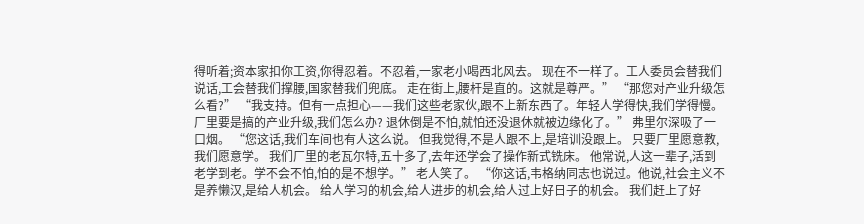得听着;资本家扣你工资,你得忍着。不忍着,一家老小喝西北风去。 现在不一样了。工人委员会替我们说话,工会替我们撑腰,国家替我们兜底。 走在街上,腰杆是直的。这就是尊严。” “那您对产业升级怎么看?” “我支持。但有一点担心——我们这些老家伙,跟不上新东西了。年轻人学得快,我们学得慢。厂里要是搞的产业升级,我们怎么办? 退休倒是不怕,就怕还没退休就被边缘化了。” 弗里尔深吸了一口烟。 “您这话,我们车间也有人这么说。 但我觉得,不是人跟不上,是培训没跟上。 只要厂里愿意教,我们愿意学。 我们厂里的老瓦尔特,五十多了,去年还学会了操作新式铣床。 他常说,人这一辈子,活到老学到老。学不会不怕,怕的是不想学。” 老人笑了。 “你这话,韦格纳同志也说过。他说,社会主义不是养懒汉,是给人机会。 给人学习的机会,给人进步的机会,给人过上好日子的机会。 我们赶上了好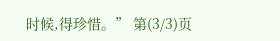时候,得珍惜。” 第(3/3)页